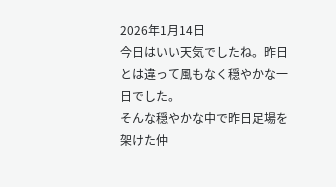2026年1月14日
今日はいい天気でしたね。昨日とは違って風もなく穏やかな一日でした。
そんな穏やかな中で昨日足場を架けた仲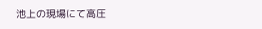池上の現場にて高圧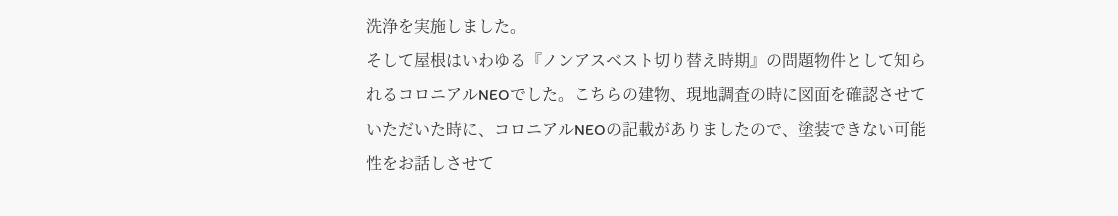洗浄を実施しました。
そして屋根はいわゆる『ノンアスベスト切り替え時期』の問題物件として知られるコロニアルNEOでした。こちらの建物、現地調査の時に図面を確認させていただいた時に、コロニアルNEOの記載がありましたので、塗装できない可能性をお話しさせて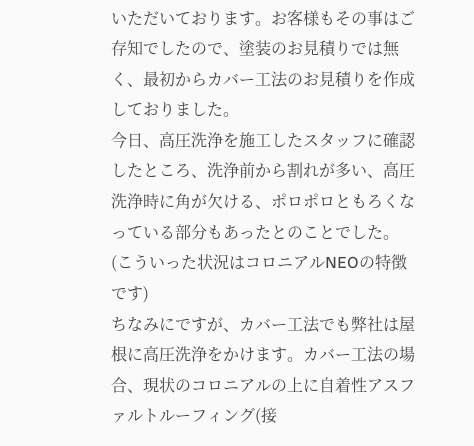いただいております。お客様もその事はご存知でしたので、塗装のお見積りでは無く、最初からカバー工法のお見積りを作成しておりました。
今日、高圧洗浄を施工したスタッフに確認したところ、洗浄前から割れが多い、高圧洗浄時に角が欠ける、ポロポロともろくなっている部分もあったとのことでした。(こういった状況はコロニアルNEOの特徴です)
ちなみにですが、カバー工法でも弊社は屋根に高圧洗浄をかけます。カバー工法の場合、現状のコロニアルの上に自着性アスファルトルーフィング(接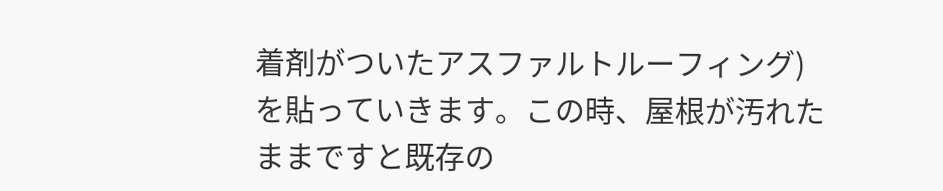着剤がついたアスファルトルーフィング)を貼っていきます。この時、屋根が汚れたままですと既存の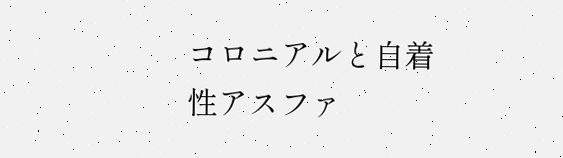コロニアルと自着性アスファ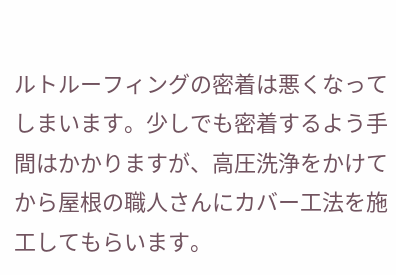ルトルーフィングの密着は悪くなってしまいます。少しでも密着するよう手間はかかりますが、高圧洗浄をかけてから屋根の職人さんにカバー工法を施工してもらいます。